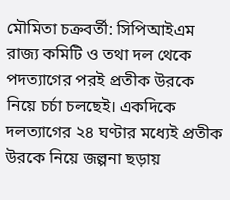মৌমিতা চক্রবর্তী: সিপিআইএম রাজ্য কমিটি ও তথা দল থেকে পদত্যাগের পরই প্রতীক উরকে নিয়ে চর্চা চলছেই। একদিকে দলত্যাগের ২৪ ঘণ্টার মধ্যেই প্রতীক উরকে নিয়ে জল্পনা ছড়ায়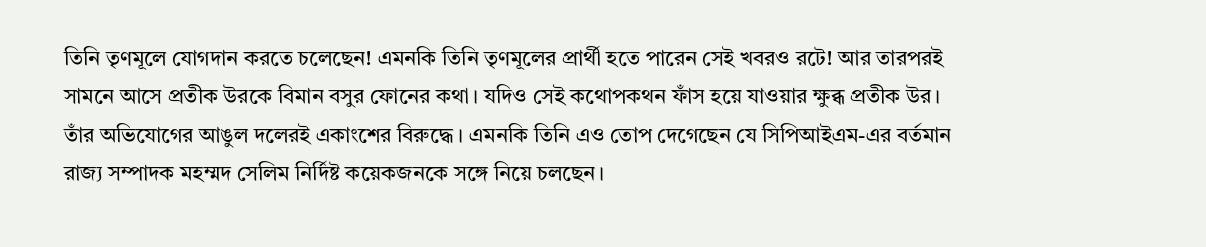তিনি তৃণমূলে যোগদান করতে চলেছেন! এমনকি তিনি তৃণমূলের প্রার্থী হতে পারেন সেই খবরও রটে! আর তারপরই সামনে আসে প্রতীক উরকে বিমান বসুর ফোনের কথা। যদিও সেই কথোপকথন ফাঁস হয়ে যাওয়ার ক্ষুব্ধ প্রতীক উর। তাঁর অভিযোগের আঙুল দলেরই একাংশের বিরুদ্ধে। এমনকি তিনি এও তোপ দেগেছেন যে সিপিআইএম-এর বর্তমান রাজ্য সম্পাদক মহম্মদ সেলিম নির্দিষ্ট কয়েকজনকে সঙ্গে নিয়ে চলছেন।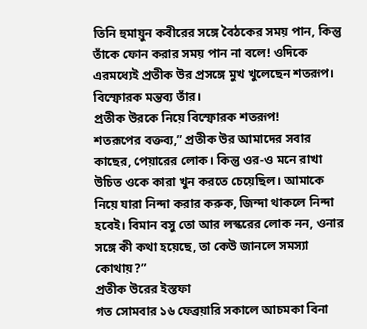তিনি হুমায়ুন কবীরের সঙ্গে বৈঠকের সময় পান, কিন্তু তাঁকে ফোন করার সময় পান না বলে! ওদিকে এরমধ্যেই প্রতীক উর প্রসঙ্গে মুখ খুলেছেন শতরূপ। বিস্ফোরক মন্তব্য তাঁর।
প্রতীক উরকে নিয়ে বিস্ফোরক শতরূপ!
শতরূপের বক্তব্য,” প্রতীক উর আমাদের সবার কাছের, পেয়ারের লোক। কিন্তু ওর-ও মনে রাখা উচিত ওকে কারা খুন করতে চেয়েছিল। আমাকে নিয়ে যারা নিন্দা করার করুক, জিন্দা থাকলে নিন্দা হবেই। বিমান বসু তো আর লস্করের লোক নন, ওনার সঙ্গে কী কথা হয়েছে, তা কেউ জানলে সমস্যা কোথায়?”
প্রতীক উরের ইস্তফা
গত সোমবার ১৬ ফেব্রয়ারি সকালে আচমকা বিনা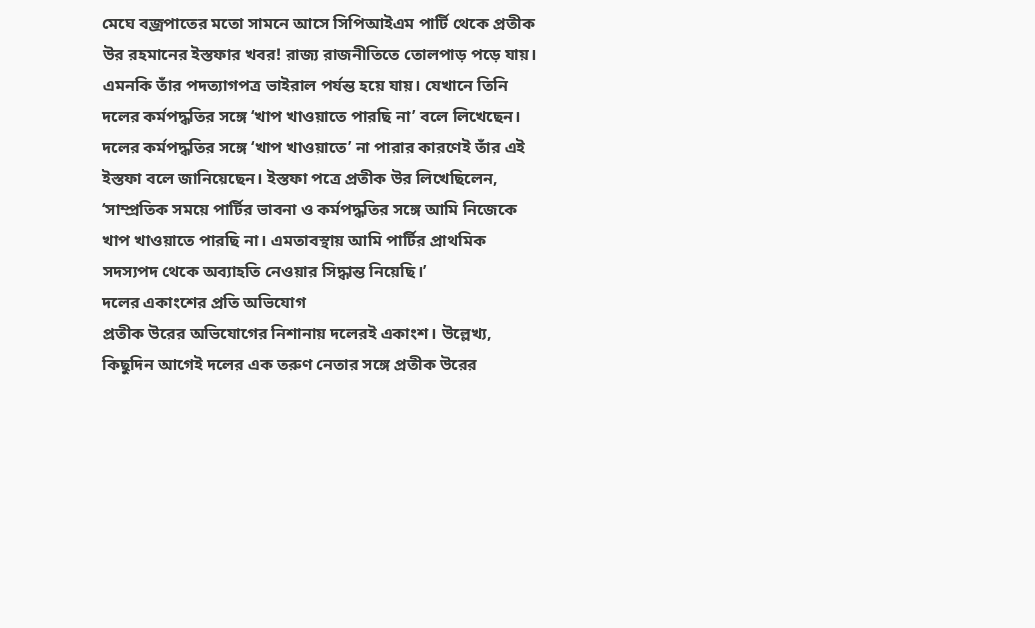মেঘে বজ্রপাতের মতো সামনে আসে সিপিআইএম পার্টি থেকে প্রতীক উর রহমানের ইস্তফার খবর! রাজ্য রাজনীতিতে তোলপাড় পড়ে যায়। এমনকি তাঁর পদত্যাগপত্র ভাইরাল পর্যন্ত হয়ে যায়। যেখানে তিনি দলের কর্মপদ্ধতির সঙ্গে ‘খাপ খাওয়াতে পারছি না’ বলে লিখেছেন। দলের কর্মপদ্ধতির সঙ্গে ‘খাপ খাওয়াতে’ না পারার কারণেই তাঁর এই ইস্তফা বলে জানিয়েছেন। ইস্তফা পত্রে প্রতীক উর লিখেছিলেন, ‘সাম্প্রতিক সময়ে পার্টির ভাবনা ও কর্মপদ্ধতির সঙ্গে আমি নিজেকে খাপ খাওয়াতে পারছি না। এমতাবস্থায় আমি পার্টির প্রাথমিক সদস্যপদ থেকে অব্যাহতি নেওয়ার সিদ্ধান্ত নিয়েছি।’
দলের একাংশের প্রতি অভিযোগ
প্রতীক উরের অভিযোগের নিশানায় দলেরই একাংশ। উল্লেখ্য, কিছুদিন আগেই দলের এক তরুণ নেতার সঙ্গে প্রতীক উরের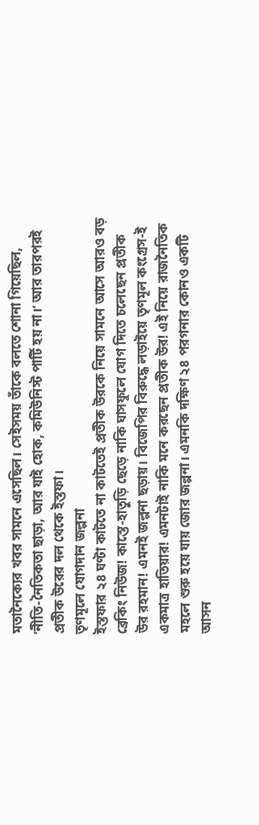মতানৈক্যের খবর সামনে এসেছিল। সেইসময় তাঁকে বলতে শোনা গিয়েছিল, ‘নীতি-নৈতিকতা ছাড়া, আর যাই হোক, কমিউনিস্ট পার্টি হয় না।’ আর তারপরই প্রতীক উরের দল থেকে ইস্তফা।
তৃণমূলে যোগদান জল্পনা
ইস্তফার ২৪ ঘণ্টা কাটতে না কাটতেই প্রতীক উরকে নিয়ে সামনে আসে আরও বড় ব্রেকিং নিউজ! কাস্তে-হাতুড়ি ছেড়ে নাকি ঘাসফুলে যোগ দিতে চলেছেন প্রতীক উর রহমান! এমনই জল্পনা ছড়ায়। বিজেপির বিরুদ্ধে লড়াইয়ে তৃণমূল কংগ্রেস-ই একমাত্র হাতিয়ার! এমনটাই নাকি মনে করছেন প্রতীক উর! এই নিয়ে রাজনৈতিক মহলে শুরু হয়ে যায় জোর জল্পনা। এমনকি দক্ষিণ ২৪ পরগনার কোনও একটি আসন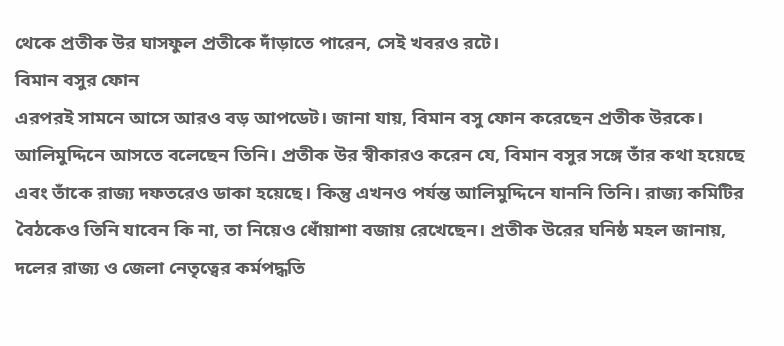থেকে প্রতীক উর ঘাসফুল প্রতীকে দাঁড়াতে পারেন, সেই খবরও রটে।
বিমান বসুর ফোন
এরপরই সামনে আসে আরও বড় আপডেট। জানা যায়, বিমান বসু ফোন করেছেন প্রতীক উরকে। আলিমুদ্দিনে আসতে বলেছেন তিনি। প্রতীক উর স্বীকারও করেন যে, বিমান বসুর সঙ্গে তাঁর কথা হয়েছে এবং তাঁকে রাজ্য দফতরেও ডাকা হয়েছে। কিন্তু এখনও পর্যন্ত আলিমুদ্দিনে যাননি তিনি। রাজ্য কমিটির বৈঠকেও তিনি যাবেন কি না, তা নিয়েও ধোঁয়াশা বজায় রেখেছেন। প্রতীক উরের ঘনিষ্ঠ মহল জানায়, দলের রাজ্য ও জেলা নেতৃত্বের কর্মপদ্ধতি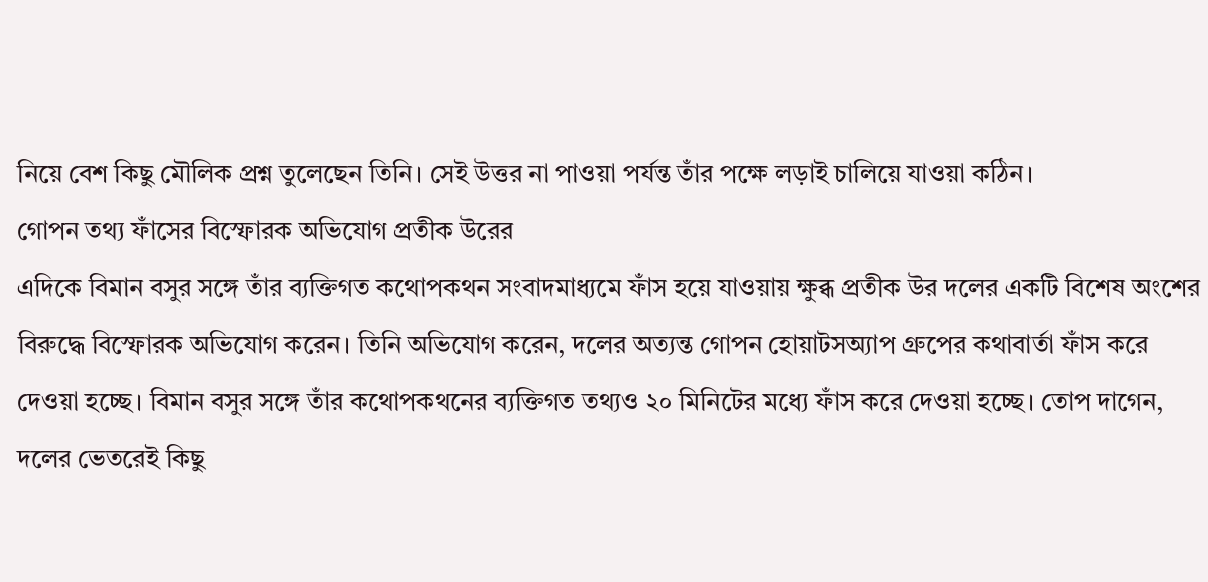নিয়ে বেশ কিছু মৌলিক প্রশ্ন তুলেছেন তিনি। সেই উত্তর না পাওয়া পর্যন্ত তাঁর পক্ষে লড়াই চালিয়ে যাওয়া কঠিন।
গোপন তথ্য ফাঁসের বিস্ফোরক অভিযোগ প্রতীক উরের
এদিকে বিমান বসুর সঙ্গে তাঁর ব্যক্তিগত কথোপকথন সংবাদমাধ্যমে ফাঁস হয়ে যাওয়ায় ক্ষুব্ধ প্রতীক উর দলের একটি বিশেষ অংশের বিরুদ্ধে বিস্ফোরক অভিযোগ করেন। তিনি অভিযোগ করেন, দলের অত্যন্ত গোপন হোয়াটসঅ্যাপ গ্রুপের কথাবার্তা ফাঁস করে দেওয়া হচ্ছে। বিমান বসুর সঙ্গে তাঁর কথোপকথনের ব্যক্তিগত তথ্যও ২০ মিনিটের মধ্যে ফাঁস করে দেওয়া হচ্ছে। তোপ দাগেন, দলের ভেতরেই কিছু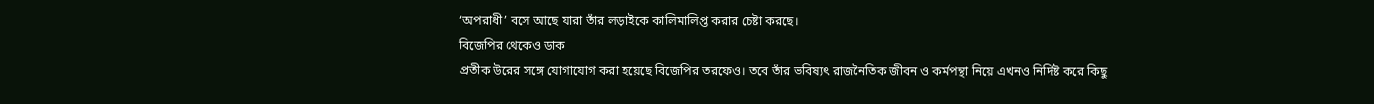‘অপরাধী’ বসে আছে যারা তাঁর লড়াইকে কালিমালিপ্ত করার চেষ্টা করছে।
বিজেপির থেকেও ডাক
প্রতীক উরের সঙ্গে যোগাযোগ করা হয়েছে বিজেপির তরফেও। তবে তাঁর ভবিষ্যৎ রাজনৈতিক জীবন ও কর্মপন্থা নিয়ে এখনও নির্দিষ্ট করে কিছু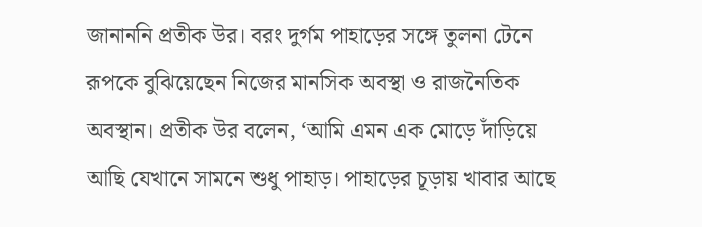জানাননি প্রতীক উর। বরং দুর্গম পাহাড়ের সঙ্গে তুলনা টেনে রূপকে বুঝিয়েছেন নিজের মানসিক অবস্থা ও রাজনৈতিক অবস্থান। প্রতীক উর বলেন, ‘আমি এমন এক মোড়ে দাঁড়িয়ে আছি যেখানে সামনে শুধু পাহাড়। পাহাড়ের চূড়ায় খাবার আছে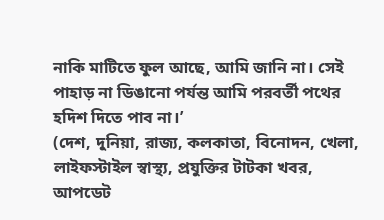নাকি মাটিতে ফুল আছে, আমি জানি না। সেই পাহাড় না ডিঙানো পর্যন্ত আমি পরবর্তী পথের হদিশ দিতে পাব না।’
(দেশ, দুনিয়া, রাজ্য, কলকাতা, বিনোদন, খেলা, লাইফস্টাইল স্বাস্থ্য, প্রযুক্তির টাটকা খবর, আপডেট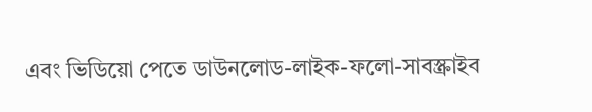এবং ভিডিয়ো পেতে ডাউনলোড-লাইক-ফলো-সাবস্ক্রাইব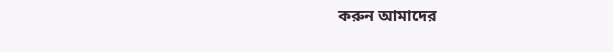করুন আমাদের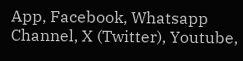App, Facebook, Whatsapp Channel, X (Twitter), Youtube,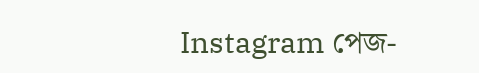Instagram পেজ-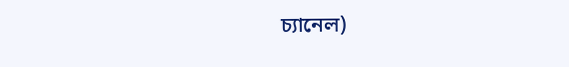চ্যানেল)